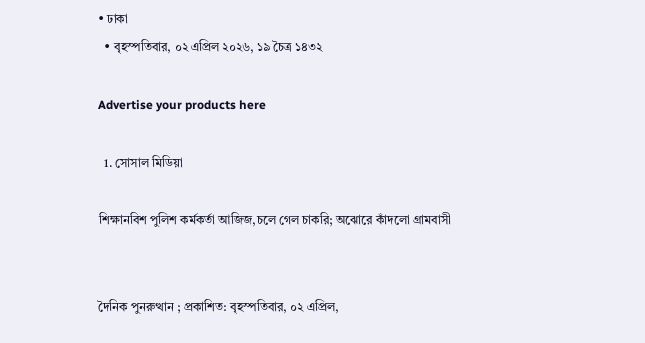• ঢাকা
  • বৃহস্পতিবার, ০২ এপ্রিল ২০২৬, ১৯ চৈত্র ১৪৩২

Advertise your products here

  1. সোসাল মিডিয়া

শিক্ষানবিশ পুলিশ কর্মকর্তা আজিজ,চলে গেল চাকরি; অঝোরে কাঁদলো গ্রামবাসী


দৈনিক পুনরুত্থান ; প্রকাশিত: বৃহস্পতিবার, ০২ এপ্রিল,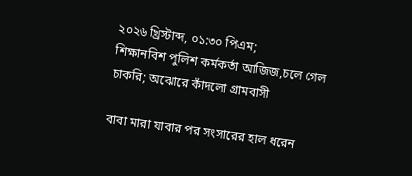২০২৬ খ্রিস্টাব্দ, ০১:৩০ পিএম;
শিক্ষানবিশ পুলিশ কর্মকর্তা আজিজ,চলে গেল চাকরি; অঝোরে কাঁদলো গ্রামবাসী

বাবা মারা যাবার পর সংসারের হাল ধরেন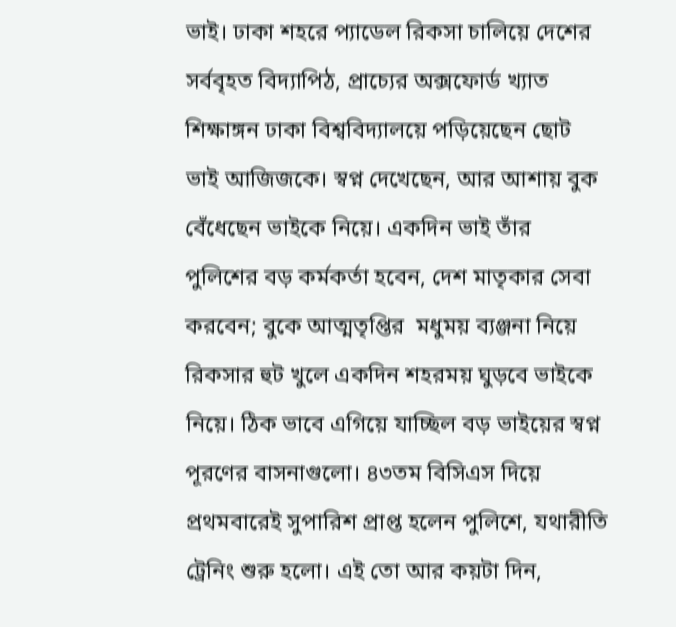ভাই। ঢাকা শহরে প্যাডেল রিকসা চালিয়ে দেশের সর্ববৃহত বিদ্যাপিঠ, প্রাচ্যের অক্সফোর্ড খ্যাত শিক্ষাঙ্গন ঢাকা বিশ্ববিদ্যালয়ে পড়িয়েছেন ছোট ভাই আজিজকে। স্বপ্ন দেখেছেন, আর আশায় বুক বেঁধেছেন ভাইকে নিয়ে। একদিন ভাই তাঁর পুলিশের বড় কর্মকর্তা হবেন, দেশ মাতৃকার সেবা করবেন; বুকে আত্মতৃপ্তির  মধুময় ব্যঞ্জনা নিয়ে রিকসার হুট খুলে একদিন শহরময় ঘুড়বে ভাইকে নিয়ে। ঠিক ভাবে এগিয়ে যাচ্ছিল বড় ভাইয়ের স্বপ্ন পূরণের বাসনাগুলো। ৪৩তম বিসিএস দিয়ে প্রথমবারেই সুপারিশ প্রাপ্ত হলেন পুলিশে, যথারীতি ট্রেনিং শুরু হলো। এই তো আর কয়টা দিন,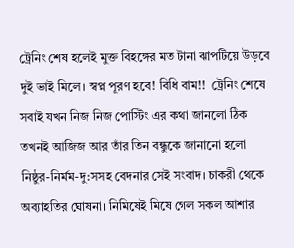ট্রেনিং শেষ হলেই মুক্ত বিহঙ্গের মত টানা ঝাপটিয়ে উড়বে দুই ভাই মিলে। স্বপ্ন পূরণ হবে! বিধি বাম!!  ট্রেনিং শেষে সবাই যখন নিজ নিজ পোস্টিং এর কথা জানলো ঠিক তখনই আজিজ আর তাঁর তিন বন্ধুকে জানানো হলো নিষ্ঠুর-নির্মম-দু:সসহ বেদনার সেই সংবাদ। চাকরী থেকে অব্যাহতির ঘোষনা। নিমিষেই মিষে গেল সকল আশার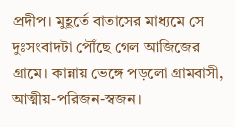প্রদীপ। মুহূর্তে বাতাসের মাধ্যমে সে দুঃসংবাদটা পৌঁছে গেল আজিজের গ্রামে। কান্নায় ভেঙ্গে পড়লো গ্রামবাসী, আত্মীয়-পরিজন-স্বজন।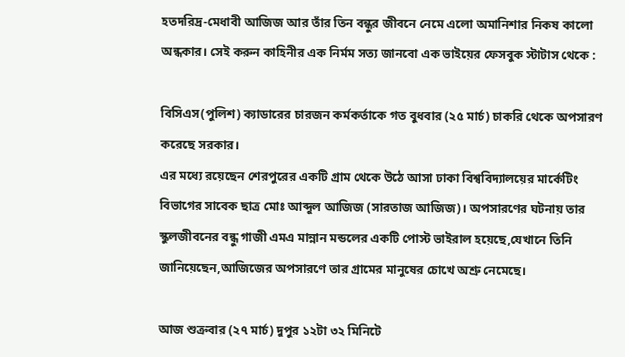হতদরিদ্র-মেধাবী আজিজ আর তাঁর তিন বন্ধুর জীবনে নেমে এলো অমানিশার নিকষ কালো অন্ধকার। সেই করুন কাহিনীর এক নির্মম সত্য জানবো এক ভাইয়ের ফেসবুক স্টাটাস থেকে :

বিসিএস(পুলিশ) ক্যাডারের চারজন কর্মকর্তাকে গত বুধবার (২৫ মার্চ) চাকরি থেকে অপসারণ করেছে সরকার।
এর মধ্যে রয়েছেন শেরপুরের একটি গ্রাম থেকে উঠে আসা ঢাকা বিশ্ববিদ্যালয়ের মার্কেটিং বিভাগের সাবেক ছাত্র মোঃ আব্দুল আজিজ (সারতাজ আজিজ)। অপসারণের ঘটনায় তার স্কুলজীবনের বন্ধু গাজী এমএ মান্নান মন্ডলের একটি পোস্ট ভাইরাল হয়েছে,যেখানে তিনি জানিয়েছেন,আজিজের অপসারণে তার গ্রামের মানুষের চোখে অশ্রু নেমেছে।

আজ শুক্রবার (২৭ মার্চ) দুপুর ১২টা ৩২ মিনিটে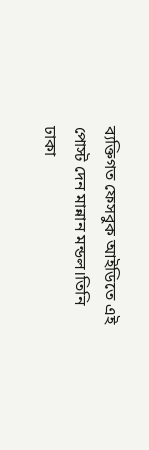ব্যক্তিগত ফেসবুক আইডিতে এই পোস্ট দেন মান্নান মন্ডল।তিনি ঢাকা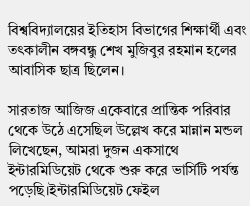বিশ্ববিদ্যালয়ের ইতিহাস বিভাগের শিক্ষার্থী এবং তৎকালীন বঙ্গবন্ধু শেখ মুজিবুর রহমান হলের আবাসিক ছাত্র ছিলেন।

সারতাজ আজিজ একেবারে প্রান্তিক পরিবার থেকে উঠে এসেছিল উল্লেখ করে মান্নান মন্ডল লিখেছেন, আমরা দুজন একসাথে ইন্টারমিডিয়েট থেকে শুরু করে ভার্সিটি পর্যন্ত পড়েছি।ইন্টারমিডিয়েট ফেইল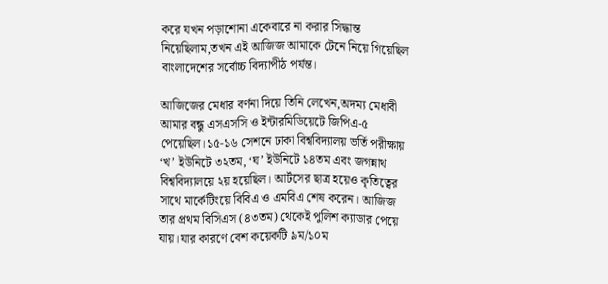করে যখন পড়াশোনা একেবারে না করার সিদ্ধান্ত নিয়েছিলাম,তখন এই আজিজ আমাকে টেনে নিয়ে গিয়েছিল বাংলাদেশের সর্বোচ্চ বিদ্যাপীঠ পর্যন্ত।

আজিজের মেধার বর্ণনা দিয়ে তিনি লেখেন,অদম্য মেধাবী আমার বন্ধু এসএসসি ও ইন্টারমিডিয়েটে জিপিএ-৫ পেয়েছিল।১৫-১৬ সেশনে ঢাকা বিশ্ববিদ্যালয় ভর্তি পরীক্ষায় ‘খ’ ইউনিটে ৩২তম, ‘ঘ’ ইউনিটে ১৪তম এবং জগন্নাথ বিশ্ববিদ্যালয়ে ২য় হয়েছিল। আর্টসের ছাত্র হয়েও কৃতিত্বের সাথে মার্কেটিংয়ে বিবিএ ও এমবিএ শেষ করেন। আজিজ তার প্রথম বিসিএস (৪৩তম) থেকেই পুলিশ ক্যাডার পেয়ে যায়।যার কারণে বেশ কয়েকটি ৯ম/১০ম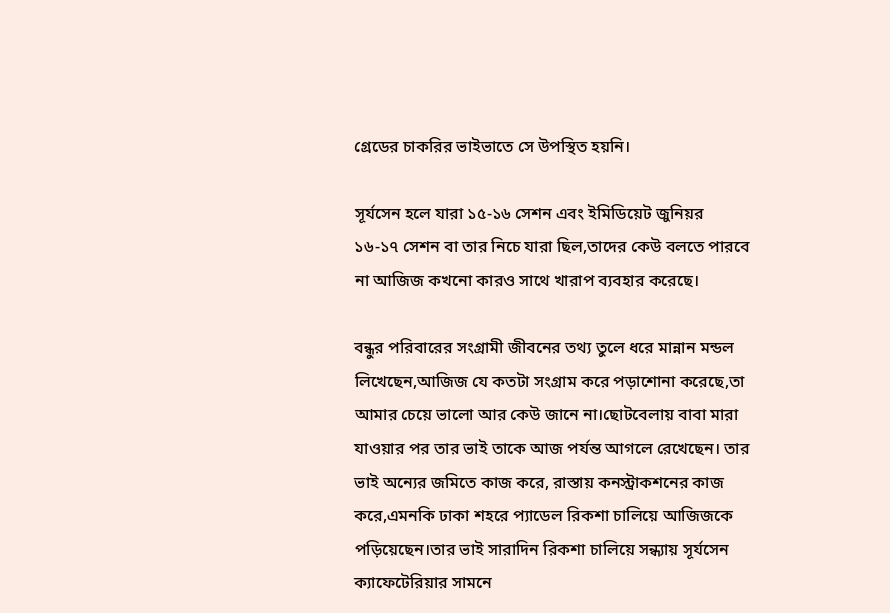গ্রেডের চাকরির ভাইভাতে সে উপস্থিত হয়নি।

সূর্যসেন হলে যারা ১৫-১৬ সেশন এবং ইমিডিয়েট জুনিয়র ১৬-১৭ সেশন বা তার নিচে যারা ছিল,তাদের কেউ বলতে পারবে না আজিজ কখনো কারও সাথে খারাপ ব্যবহার করেছে।

বন্ধুর পরিবারের সংগ্রামী জীবনের তথ্য তুলে ধরে মান্নান মন্ডল লিখেছেন,আজিজ যে কতটা সংগ্রাম করে পড়াশোনা করেছে,তা আমার চেয়ে ভালো আর কেউ জানে না।ছোটবেলায় বাবা মারা যাওয়ার পর তার ভাই তাকে আজ পর্যন্ত আগলে রেখেছেন। তার ভাই অন্যের জমিতে কাজ করে, রাস্তায় কনস্ট্রাকশনের কাজ করে,এমনকি ঢাকা শহরে প্যাডেল রিকশা চালিয়ে আজিজকে পড়িয়েছেন।তার ভাই সারাদিন রিকশা চালিয়ে সন্ধ্যায় সূর্যসেন ক্যাফেটেরিয়ার সামনে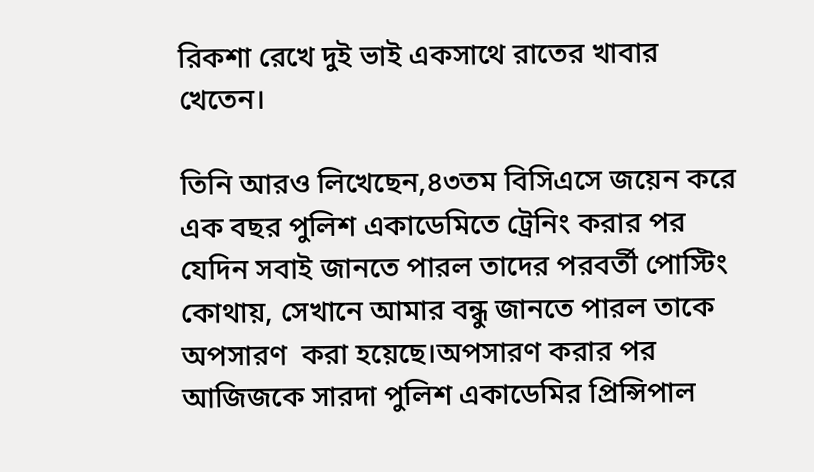রিকশা রেখে দুই ভাই একসাথে রাতের খাবার খেতেন।

তিনি আরও লিখেছেন,৪৩তম বিসিএসে জয়েন করে এক বছর পুলিশ একাডেমিতে ট্রেনিং করার পর যেদিন সবাই জানতে পারল তাদের পরবর্তী পোস্টিং কোথায়, সেখানে আমার বন্ধু জানতে পারল তাকে অপসারণ  করা হয়েছে।অপসারণ করার পর আজিজকে সারদা পুলিশ একাডেমির প্রিন্সিপাল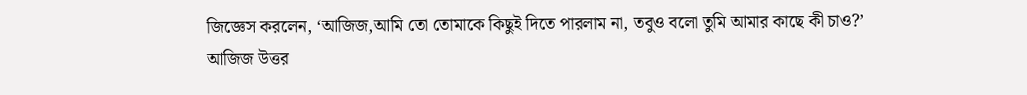জিজ্ঞেস করলেন, ‘আজিজ,আমি তো তোমাকে কিছুই দিতে পারলাম না, তবুও বলো তুমি আমার কাছে কী চাও?’
আজিজ উত্তর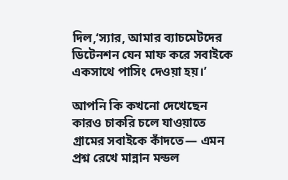দিল,‘স্যার, আমার ব্যাচমেটদের ডিটেনশন যেন মাফ করে সবাইকে একসাথে পাসিং দেওয়া হয়।’

আপনি কি কখনো দেখেছেন কারও চাকরি চলে যাওয়াতে গ্রামের সবাইকে কাঁদতে— এমন প্রশ্ন রেখে মান্নান মন্ডল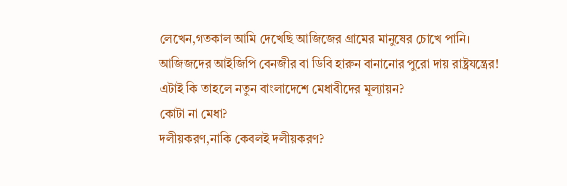লেখেন,গতকাল আমি দেখেছি আজিজের গ্রামের মানুষের চোখে পানি।
আজিজদের আইজিপি বেনজীর বা ডিবি হারুন বানানোর পুরো দায় রাষ্ট্রযন্ত্রের!
এটাই কি তাহলে নতুন বাংলাদেশে মেধাবীদের মূল্যায়ন?
কোটা না মেধা?
দলীয়করণ,নাকি কেবলই দলীয়করণ?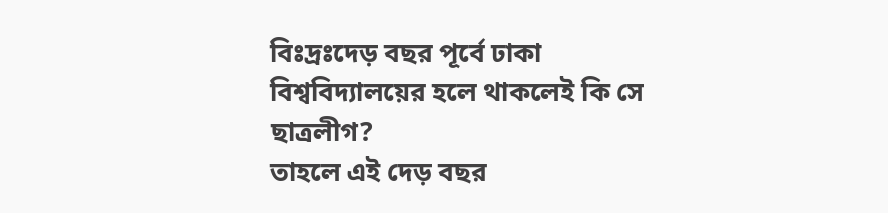বিঃদ্রঃদেড় বছর পূর্বে ঢাকা বিশ্ববিদ্যালয়ের হলে থাকলেই কি সে ছাত্রলীগ?
তাহলে এই দেড় বছর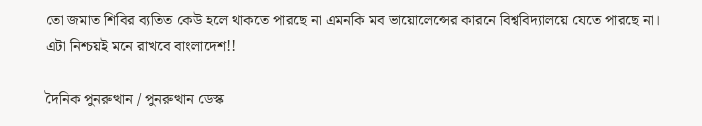তো জমাত শিবির ব্যতিত কেউ হলে থাকতে পারছে না এমনকি মব ভায়োলেন্সের কারনে বিশ্ববিদ্যালয়ে যেতে পারছে না।
এটা নিশ্চয়ই মনে রাখবে বাংলাদেশ!!

দৈনিক পুনরুত্থান / পুনরুত্থান ডেস্ক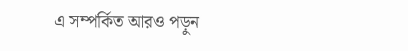এ সম্পর্কিত আরও পড়ুন